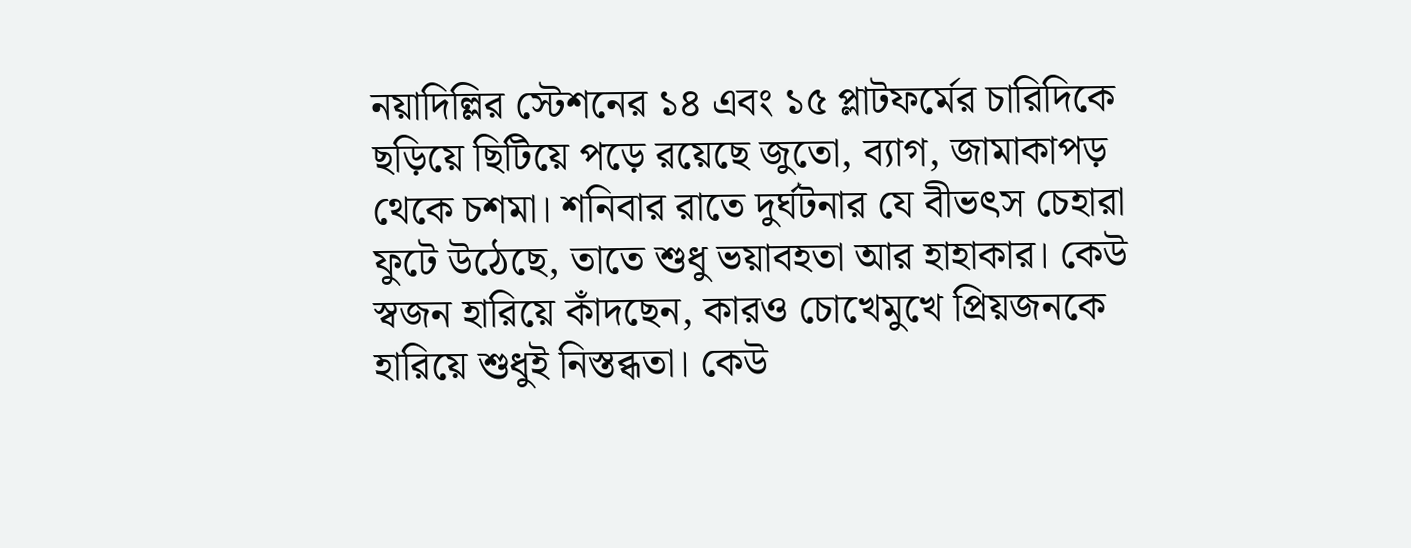নয়াদিল্লির স্টেশনের ১৪ এবং ১৫ প্লাটফর্মের চারিদিকে ছড়িয়ে ছিটিয়ে পড়ে রয়েছে জুতো, ব্যাগ, জামাকাপড় থেকে চশমা। শনিবার রাতে দুর্ঘটনার যে বীভৎস চেহারা ফুটে উঠেছে, তাতে শুধু ভয়াবহতা আর হাহাকার। কেউ স্বজন হারিয়ে কাঁদছেন, কারও চোখেমুখে প্রিয়জনকে হারিয়ে শুধুই নিস্তব্ধতা। কেউ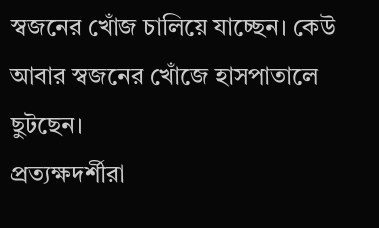স্বজনের খোঁজ চালিয়ে যাচ্ছেন। কেউ আবার স্বজনের খোঁজে হাসপাতালে ছুটছেন।
প্রত্যক্ষদর্শীরা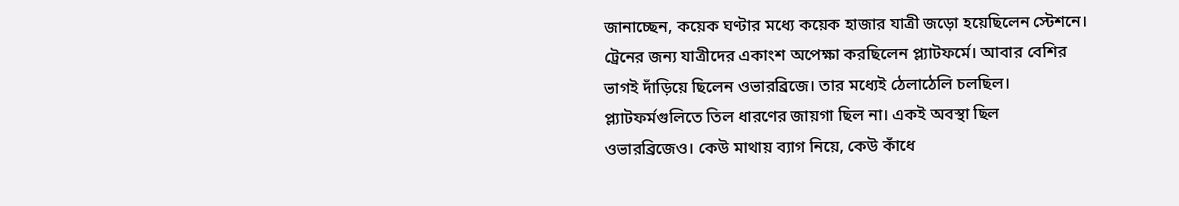জানাচ্ছেন, কয়েক ঘণ্টার মধ্যে কয়েক হাজার যাত্রী জড়ো হয়েছিলেন স্টেশনে। ট্রেনের জন্য যাত্রীদের একাংশ অপেক্ষা করছিলেন প্ল্যাটফর্মে। আবার বেশির ভাগই দাঁড়িয়ে ছিলেন ওভারব্রিজে। তার মধ্যেই ঠেলাঠেলি চলছিল। প্ল্যাটফর্মগুলিতে তিল ধারণের জায়গা ছিল না। একই অবস্থা ছিল ওভারব্রিজেও। কেউ মাথায় ব্যাগ নিয়ে, কেউ কাঁধে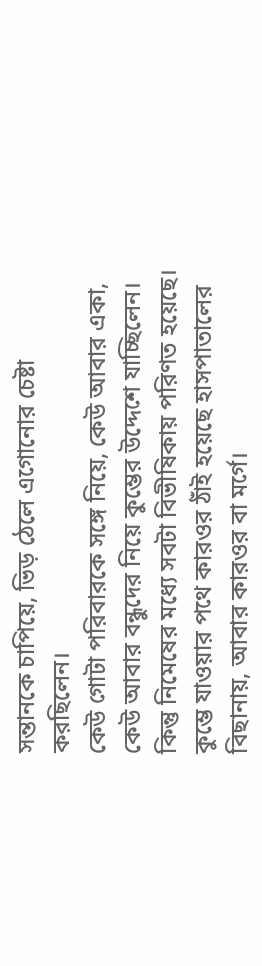সন্তানকে চাপিয়ে, ভিড় ঠেলে এগোনোর চেষ্টা করছিলেন।
কেউ গোটা পরিবারকে সঙ্গে নিয়ে, কেউ আবার একা, কেউ আবার বন্ধুদের নিয়ে কুম্ভের উদ্দেশে যাচ্ছিলেন। কিন্তু নিমেষের মধ্যে সবটা বিভীষিকায় পরিণত হয়েছে। কুম্ভে যাওয়ার পথে কারওর ঠাঁই হয়েছে হাসপাতালের বিছানায়, আবার কারওর বা মর্গে।